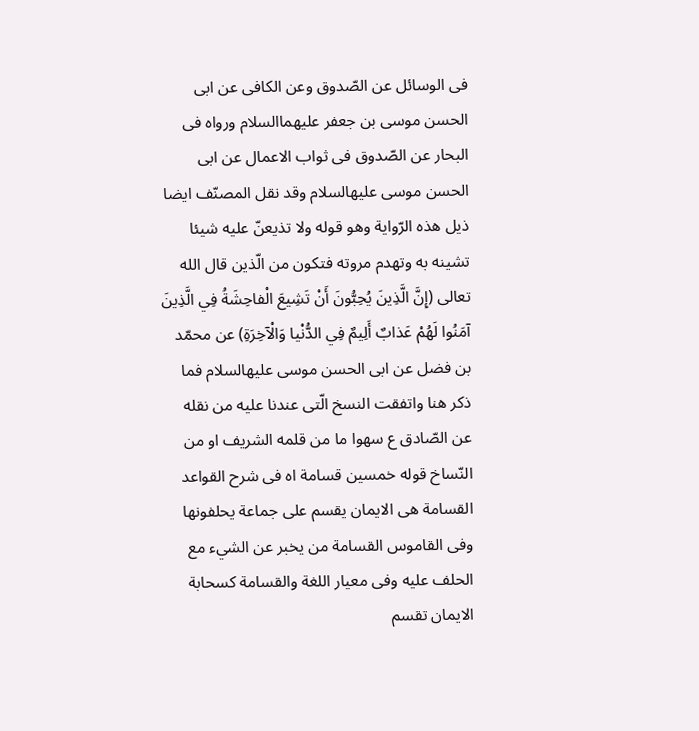فى الوسائل عن الصّدوق وعن الكافى عن ابى الحسن موسى بن جعفر عليهماالسلام ورواه فى البحار عن الصّدوق فى ثواب الاعمال عن ابى الحسن موسى عليهالسلام وقد نقل المصنّف ايضا ذيل هذه الرّواية وهو قوله ولا تذيعنّ عليه شيئا تشينه به وتهدم مروته فتكون من الّذين قال الله تعالى (إِنَّ الَّذِينَ يُحِبُّونَ أَنْ تَشِيعَ الْفاحِشَةُ فِي الَّذِينَ آمَنُوا لَهُمْ عَذابٌ أَلِيمٌ فِي الدُّنْيا وَالْآخِرَةِ) عن محمّد بن فضل عن ابى الحسن موسى عليهالسلام فما ذكر هنا واتفقت النسخ الّتى عندنا عليه من نقله عن الصّادق ع سهوا ما من قلمه الشريف او من النّساخ قوله خمسين قسامة اه فى شرح القواعد القسامة هى الايمان يقسم على جماعة يحلفونها وفى القاموس القسامة من يخبر عن الشيء مع الحلف عليه وفى معيار اللغة والقسامة كسحابة الايمان تقسم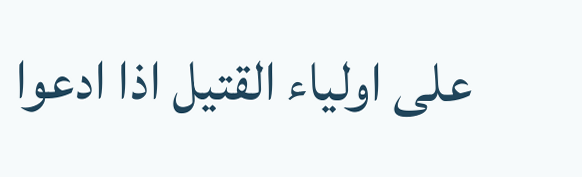على اولياء القتيل اذا ادعوا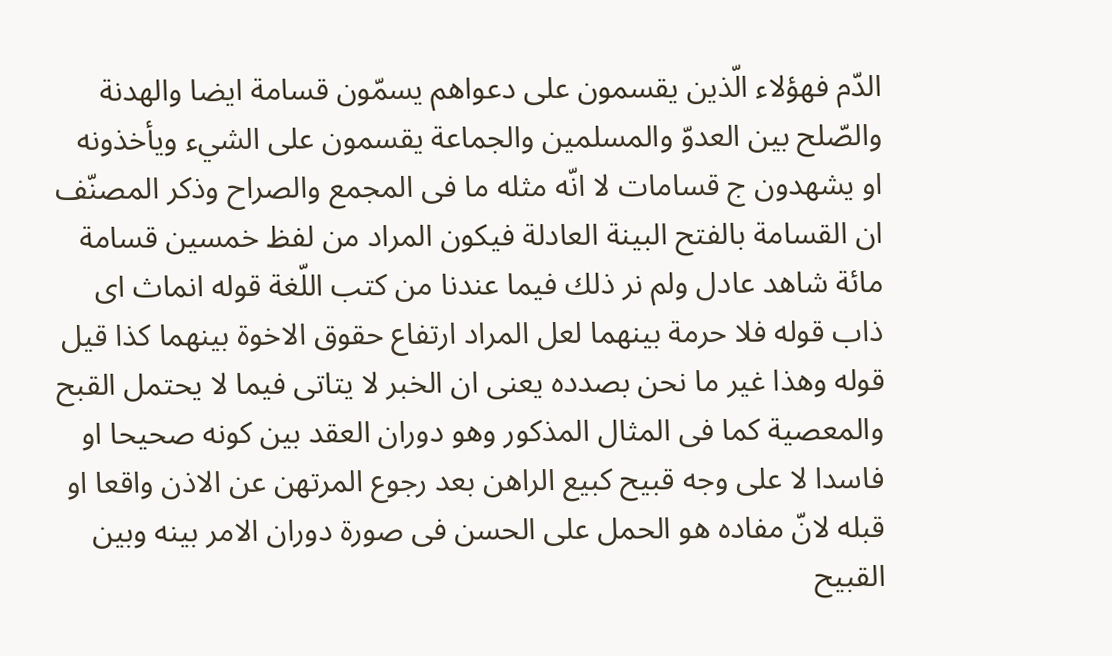الدّم فهؤلاء الّذين يقسمون على دعواهم يسمّون قسامة ايضا والهدنة والصّلح بين العدوّ والمسلمين والجماعة يقسمون على الشيء ويأخذونه او يشهدون ج قسامات لا انّه مثله ما فى المجمع والصراح وذكر المصنّف ان القسامة بالفتح البينة العادلة فيكون المراد من لفظ خمسين قسامة مائة شاهد عادل ولم نر ذلك فيما عندنا من كتب اللّغة قوله انماث اى ذاب قوله فلا حرمة بينهما لعل المراد ارتفاع حقوق الاخوة بينهما كذا قيل قوله وهذا غير ما نحن بصدده يعنى ان الخبر لا يتاتى فيما لا يحتمل القبح والمعصية كما فى المثال المذكور وهو دوران العقد بين كونه صحيحا او فاسدا لا على وجه قبيح كبيع الراهن بعد رجوع المرتهن عن الاذن واقعا او قبله لانّ مفاده هو الحمل على الحسن فى صورة دوران الامر بينه وبين القبيح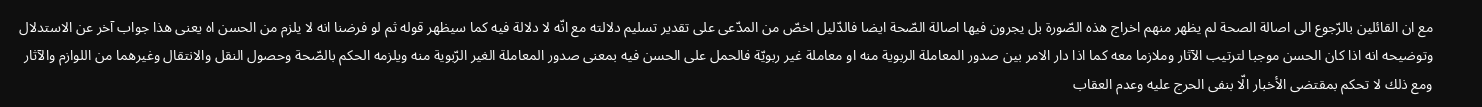مع ان القائلين بالرّجوع الى اصالة الصحة لم يظهر منهم اخراج هذه الصّورة بل يجرون فيها اصالة الصّحة ايضا فالدّليل اخصّ من المدّعى على تقدير تسليم دلالته مع انّه لا دلالة فيه كما سيظهر قوله ثم لو فرضنا انه لا يلزم من الحسن اه يعنى هذا جواب آخر عن الاستدلال وتوضيحه انه اذا كان الحسن موجبا لترتيب الآثار وملازما معه كما اذا دار الامر بين صدور المعاملة الربوية منه او معاملة غير ربويّة فالحمل على الحسن فيه بمعنى صدور المعاملة الغير الرّبوية منه ويلزمه الحكم بالصّحة وحصول النقل والانتقال وغيرهما من اللوازم والآثار ومع ذلك لا تحكم بمقتضى الأخبار الّا بنفى الحرج عليه وعدم العقاب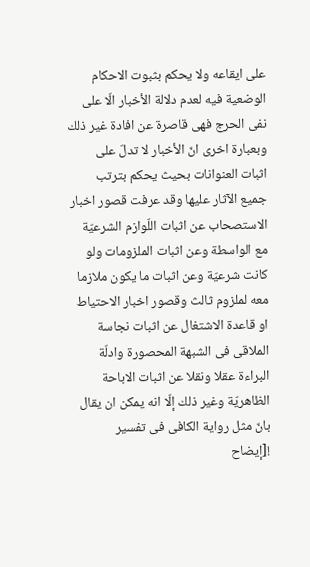على ايقاعه ولا يحكم بثبوت الاحكام الوضعية فيه لعدم دلالة الأخبار الّا على نفى الحرج فهى قاصرة عن افادة غير ذلك وبعبارة اخرى انّ الأخبار لا تدلّ على اثبات العنوانات بحيث يحكم بترتب جميع الآثار عليها وقد عرفت قصور اخبار الاستصحاب عن اثبات اللّوازم الشرعيّة مع الواسطة وعن اثبات الملزومات ولو كانت شرعيّة وعن اثبات ما يكون ملازما معه لملزوم ثالث وقصور اخبار الاحتياط او قاعدة الاشتغال عن اثبات نجاسة الملاقى فى الشبهة المحصورة وادلّة البراءة عقلا ونقلا عن اثبات الاباحة الظاهريّة وغير ذلك إلّا انه يمكن ان يقال بانّ مثل رواية الكافى فى تفسير
![إيضاح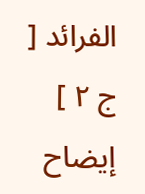الفرائد [ ج ٢ ] إيضاح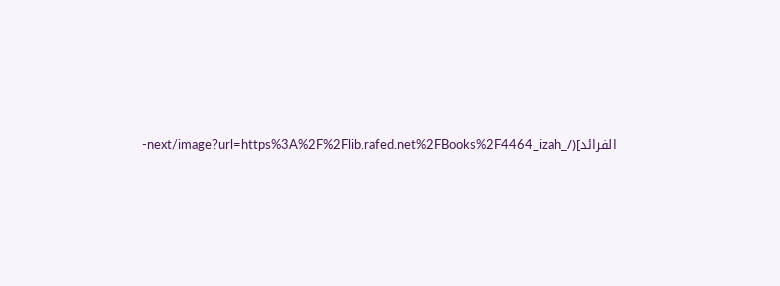الفرائد](/_next/image?url=https%3A%2F%2Flib.rafed.net%2FBooks%2F4464_izah-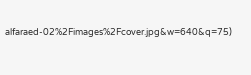alfaraed-02%2Fimages%2Fcover.jpg&w=640&q=75)